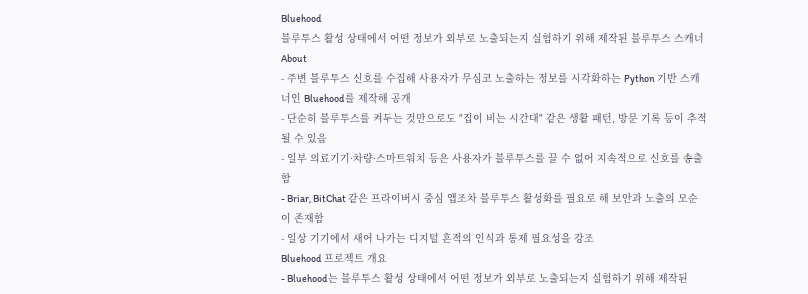Bluehood
블루투스 활성 상태에서 어떤 정보가 외부로 노출되는지 실험하기 위해 제작된 블루투스 스캐너
About
- 주변 블루투스 신호를 수집해 사용자가 무심코 노출하는 정보를 시각화하는 Python 기반 스캐너인 Bluehood를 제작해 공개
- 단순히 블루투스를 켜두는 것만으로도 "집이 비는 시간대" 같은 생활 패턴, 방문 기록 등이 추적될 수 있음
- 일부 의료기기·차량·스마트워치 등은 사용자가 블루투스를 끌 수 없어 지속적으로 신호를 송출함
- Briar, BitChat 같은 프라이버시 중심 앱조차 블루투스 활성화를 필요로 해 보안과 노출의 모순이 존재함
- 일상 기기에서 새어 나가는 디지털 흔적의 인식과 통제 필요성을 강조
Bluehood 프로젝트 개요
- Bluehood는 블루투스 활성 상태에서 어떤 정보가 외부로 노출되는지 실험하기 위해 제작된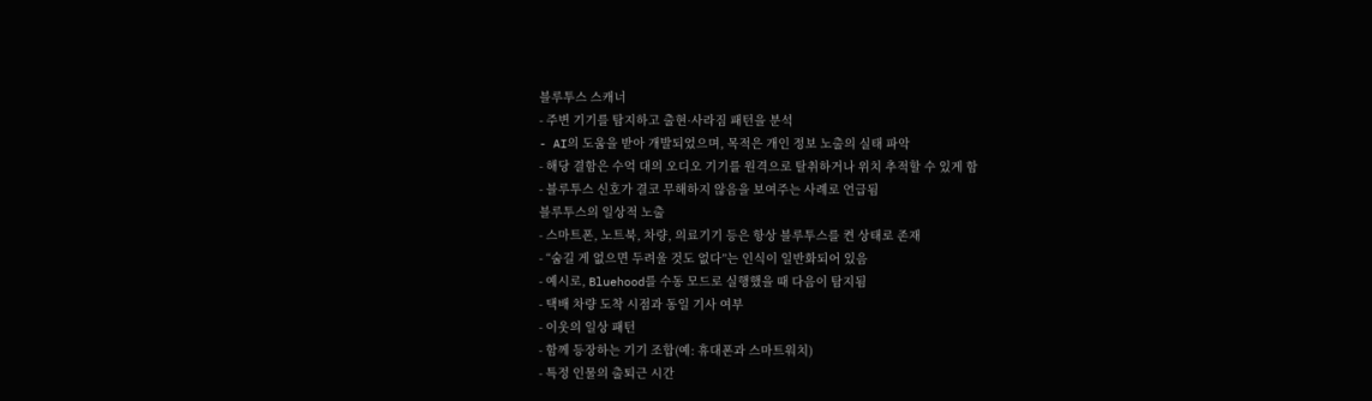블루투스 스캐너
- 주변 기기를 탐지하고 출현·사라짐 패턴을 분석
- AI의 도움을 받아 개발되었으며, 목적은 개인 정보 노출의 실태 파악
- 해당 결함은 수억 대의 오디오 기기를 원격으로 탈취하거나 위치 추적할 수 있게 함
- 블루투스 신호가 결코 무해하지 않음을 보여주는 사례로 언급됨
블루투스의 일상적 노출
- 스마트폰, 노트북, 차량, 의료기기 등은 항상 블루투스를 켠 상태로 존재
- “숨길 게 없으면 두려울 것도 없다”는 인식이 일반화되어 있음
- 예시로, Bluehood를 수동 모드로 실행했을 때 다음이 탐지됨
- 택배 차량 도착 시점과 동일 기사 여부
- 이웃의 일상 패턴
- 함께 등장하는 기기 조합(예: 휴대폰과 스마트워치)
- 특정 인물의 출퇴근 시간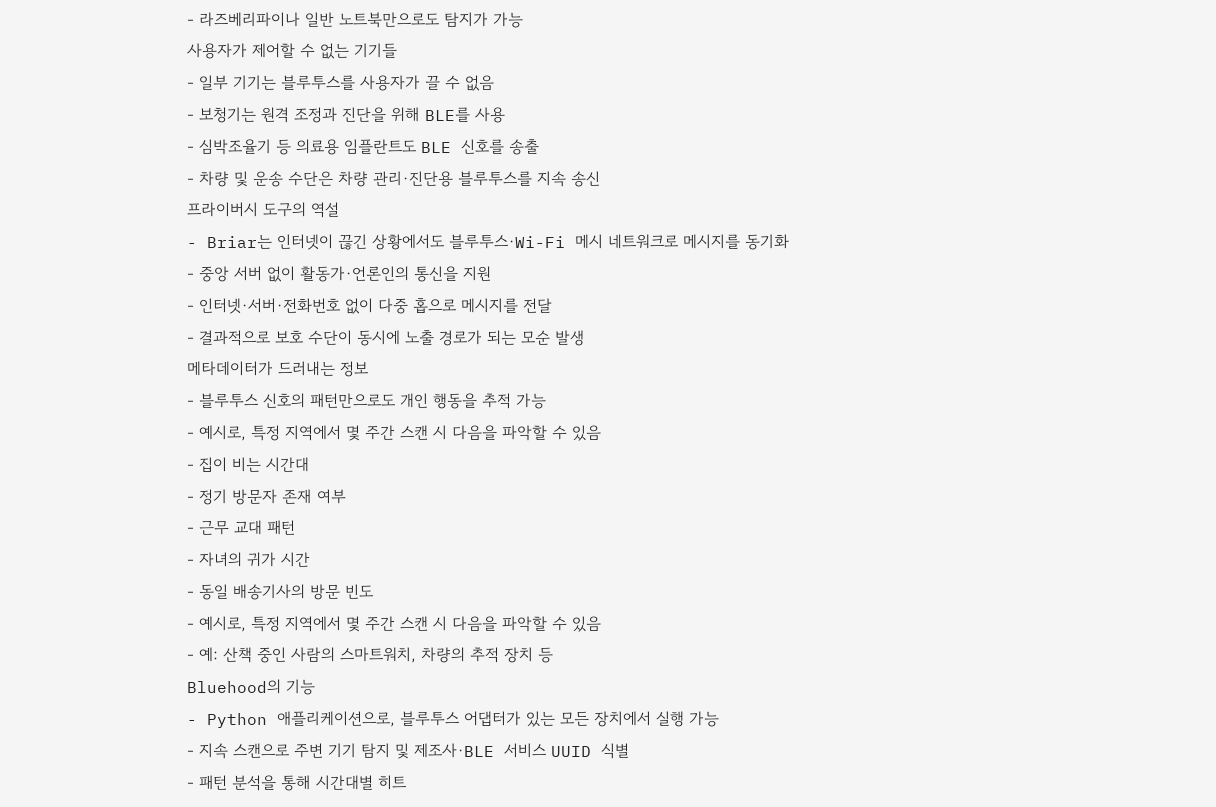- 라즈베리파이나 일반 노트북만으로도 탐지가 가능
사용자가 제어할 수 없는 기기들
- 일부 기기는 블루투스를 사용자가 끌 수 없음
- 보청기는 원격 조정과 진단을 위해 BLE를 사용
- 심박조율기 등 의료용 임플란트도 BLE 신호를 송출
- 차량 및 운송 수단은 차량 관리·진단용 블루투스를 지속 송신
프라이버시 도구의 역설
- Briar는 인터넷이 끊긴 상황에서도 블루투스·Wi-Fi 메시 네트워크로 메시지를 동기화
- 중앙 서버 없이 활동가·언론인의 통신을 지원
- 인터넷·서버·전화번호 없이 다중 홉으로 메시지를 전달
- 결과적으로 보호 수단이 동시에 노출 경로가 되는 모순 발생
메타데이터가 드러내는 정보
- 블루투스 신호의 패턴만으로도 개인 행동을 추적 가능
- 예시로, 특정 지역에서 몇 주간 스캔 시 다음을 파악할 수 있음
- 집이 비는 시간대
- 정기 방문자 존재 여부
- 근무 교대 패턴
- 자녀의 귀가 시간
- 동일 배송기사의 방문 빈도
- 예시로, 특정 지역에서 몇 주간 스캔 시 다음을 파악할 수 있음
- 예: 산책 중인 사람의 스마트워치, 차량의 추적 장치 등
Bluehood의 기능
- Python 애플리케이션으로, 블루투스 어댑터가 있는 모든 장치에서 실행 가능
- 지속 스캔으로 주변 기기 탐지 및 제조사·BLE 서비스 UUID 식별
- 패턴 분석을 통해 시간대별 히트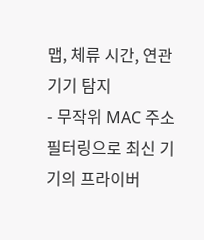맵, 체류 시간, 연관 기기 탐지
- 무작위 MAC 주소 필터링으로 최신 기기의 프라이버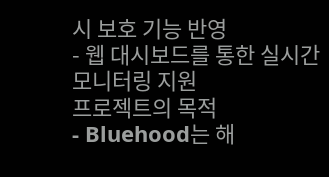시 보호 기능 반영
- 웹 대시보드를 통한 실시간 모니터링 지원
프로젝트의 목적
- Bluehood는 해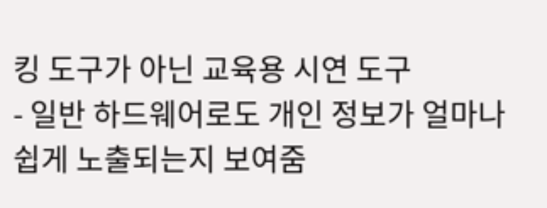킹 도구가 아닌 교육용 시연 도구
- 일반 하드웨어로도 개인 정보가 얼마나 쉽게 노출되는지 보여줌